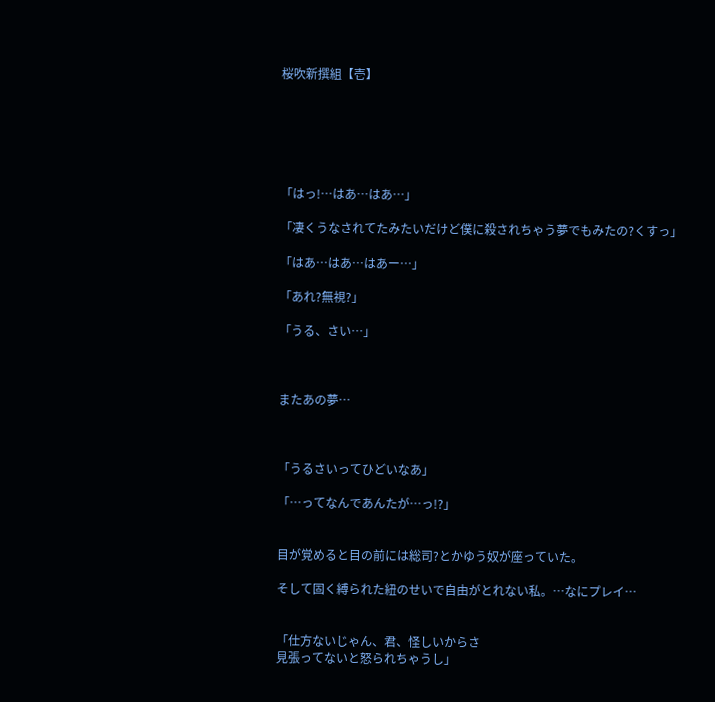桜吹新撰組【壱】






「はっ!…はあ…はあ…」

「凄くうなされてたみたいだけど僕に殺されちゃう夢でもみたの?くすっ」

「はあ…はあ…はあー…」

「あれ?無視?」

「うる、さい…」



またあの夢…



「うるさいってひどいなあ」

「…ってなんであんたが…っ!?」


目が覚めると目の前には総司?とかゆう奴が座っていた。

そして固く縛られた紐のせいで自由がとれない私。…なにプレイ…


「仕方ないじゃん、君、怪しいからさ
見張ってないと怒られちゃうし」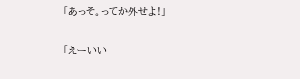「あっそ。ってか外せよ!」

「えーいい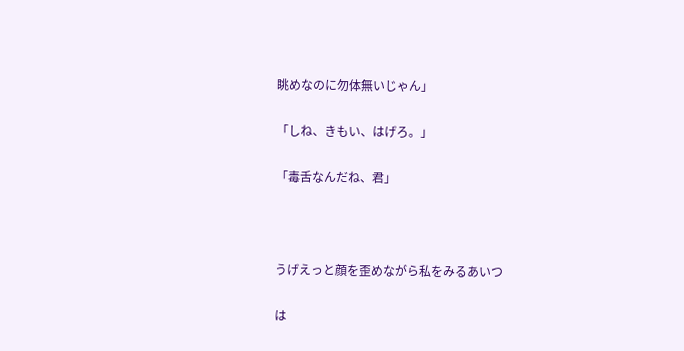眺めなのに勿体無いじゃん」

「しね、きもい、はげろ。」

「毒舌なんだね、君」



うげえっと顔を歪めながら私をみるあいつ

は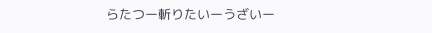らたつー斬りたいーうざいー